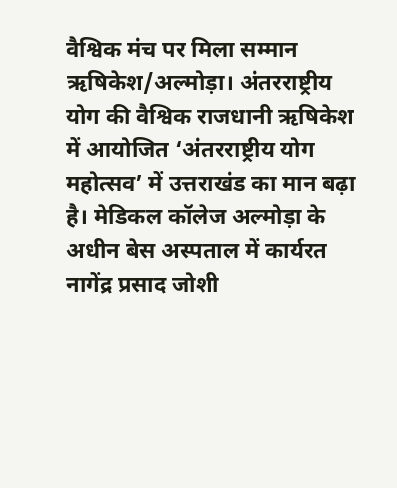वैश्विक मंच पर मिला सम्मान
ऋषिकेश/अल्मोड़ा। अंतरराष्ट्रीय योग की वैश्विक राजधानी ऋषिकेश में आयोजित ‘अंतरराष्ट्रीय योग महोत्सव’ में उत्तराखंड का मान बढ़ा है। मेडिकल कॉलेज अल्मोड़ा के अधीन बेस अस्पताल में कार्यरत नागेंद्र प्रसाद जोशी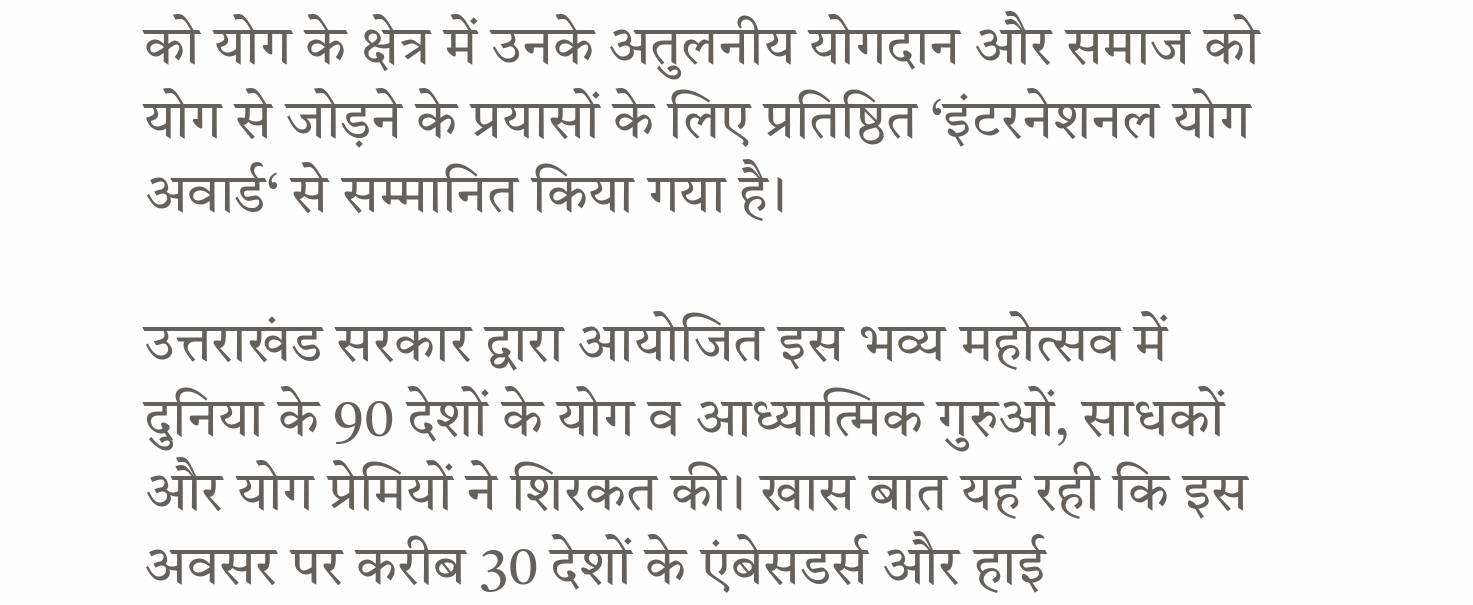को योग के क्षेत्र में उनके अतुलनीय योगदान और समाज को योग से जोड़ने के प्रयासों के लिए प्रतिष्ठित ‘इंटरनेशनल योग अवार्ड‘ से सम्मानित किया गया है।

उत्तराखंड सरकार द्वारा आयोजित इस भव्य महोत्सव में दुनिया के 90 देशों के योग व आध्यात्मिक गुरुओं, साधकों और योग प्रेमियों ने शिरकत की। खास बात यह रही कि इस अवसर पर करीब 30 देशों के एंबेसडर्स और हाई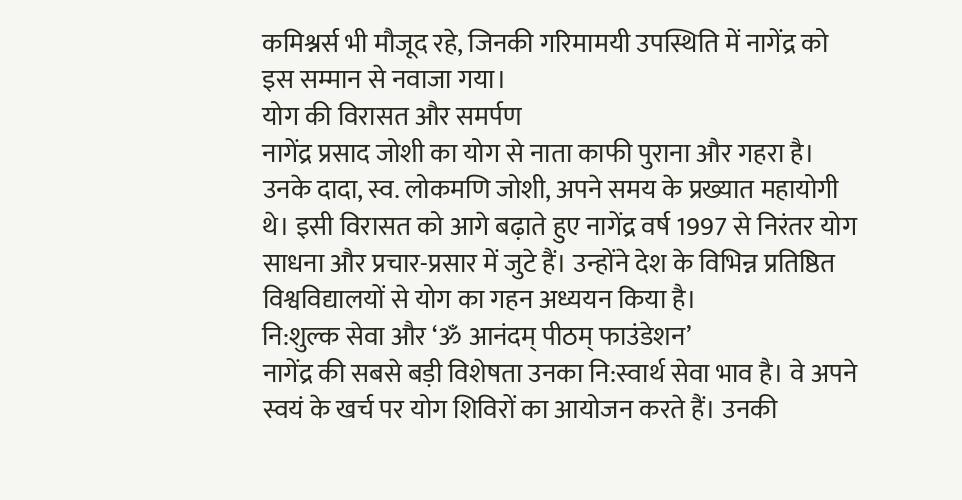कमिश्नर्स भी मौजूद रहे, जिनकी गरिमामयी उपस्थिति में नागेंद्र को इस सम्मान से नवाजा गया।
योग की विरासत और समर्पण
नागेंद्र प्रसाद जोशी का योग से नाता काफी पुराना और गहरा है। उनके दादा, स्व. लोकमणि जोशी, अपने समय के प्रख्यात महायोगी थे। इसी विरासत को आगे बढ़ाते हुए नागेंद्र वर्ष 1997 से निरंतर योग साधना और प्रचार-प्रसार में जुटे हैं। उन्होंने देश के विभिन्न प्रतिष्ठित विश्वविद्यालयों से योग का गहन अध्ययन किया है।
नि:शुल्क सेवा और ‘ॐ आनंदम् पीठम् फाउंडेशन’
नागेंद्र की सबसे बड़ी विशेषता उनका नि:स्वार्थ सेवा भाव है। वे अपने स्वयं के खर्च पर योग शिविरों का आयोजन करते हैं। उनकी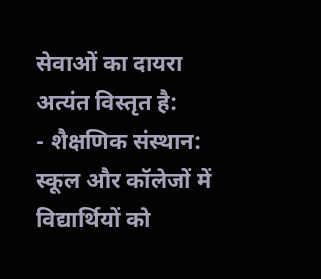सेवाओं का दायरा अत्यंत विस्तृत है:
- शैक्षणिक संस्थान: स्कूल और कॉलेजों में विद्यार्थियों को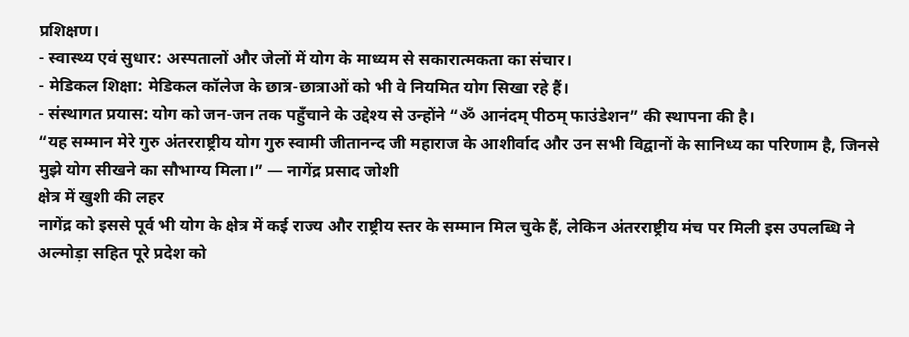प्रशिक्षण।
- स्वास्थ्य एवं सुधार: अस्पतालों और जेलों में योग के माध्यम से सकारात्मकता का संचार।
- मेडिकल शिक्षा: मेडिकल कॉलेज के छात्र-छात्राओं को भी वे नियमित योग सिखा रहे हैं।
- संस्थागत प्रयास: योग को जन-जन तक पहुँचाने के उद्देश्य से उन्होंने “ॐ आनंदम् पीठम् फाउंडेशन” की स्थापना की है।
“यह सम्मान मेरे गुरु अंतरराष्ट्रीय योग गुरु स्वामी जीतानन्द जी महाराज के आशीर्वाद और उन सभी विद्वानों के सानिध्य का परिणाम है, जिनसे मुझे योग सीखने का सौभाग्य मिला।” — नागेंद्र प्रसाद जोशी
क्षेत्र में खुशी की लहर
नागेंद्र को इससे पूर्व भी योग के क्षेत्र में कई राज्य और राष्ट्रीय स्तर के सम्मान मिल चुके हैं, लेकिन अंतरराष्ट्रीय मंच पर मिली इस उपलब्धि ने अल्मोड़ा सहित पूरे प्रदेश को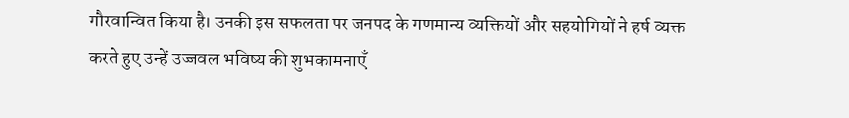गौरवान्वित किया है। उनकी इस सफलता पर जनपद के गणमान्य व्यक्तियों और सहयोगियों ने हर्ष व्यक्त करते हुए उन्हें उज्जवल भविष्य की शुभकामनाएँ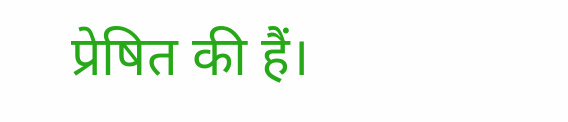प्रेषित की हैं।